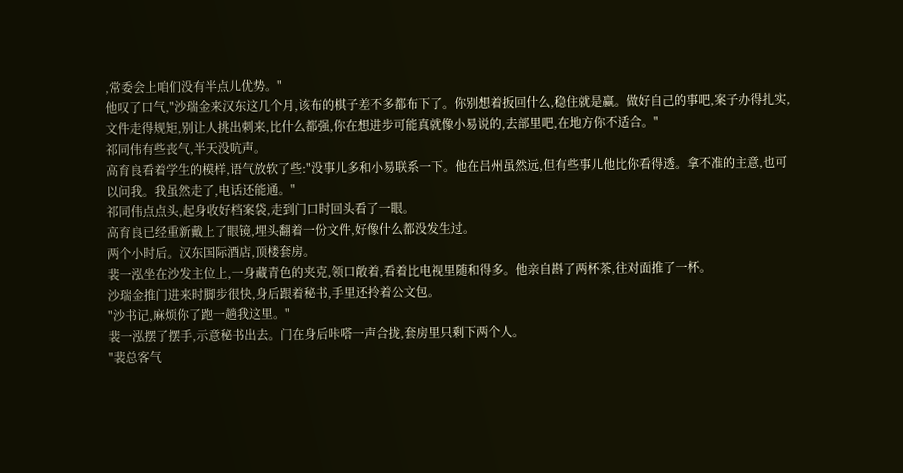,常委会上咱们没有半点儿优势。"
他叹了口气,"沙瑞金来汉东这几个月,该布的棋子差不多都布下了。你别想着扳回什么,稳住就是赢。做好自己的事吧,案子办得扎实,文件走得规矩,别让人挑出刺来,比什么都强,你在想进步可能真就像小易说的,去部里吧,在地方你不适合。"
祁同伟有些丧气,半天没吭声。
高育良看着学生的模样,语气放软了些:"没事儿多和小易联系一下。他在吕州虽然远,但有些事儿他比你看得透。拿不准的主意,也可以问我。我虽然走了,电话还能通。"
祁同伟点点头,起身收好档案袋,走到门口时回头看了一眼。
高育良已经重新戴上了眼镜,埋头翻着一份文件,好像什么都没发生过。
两个小时后。汉东国际酒店,顶楼套房。
裴一泓坐在沙发主位上,一身藏青色的夹克,领口敞着,看着比电视里随和得多。他亲自斟了两杯茶,往对面推了一杯。
沙瑞金推门进来时脚步很快,身后跟着秘书,手里还拎着公文包。
"沙书记,麻烦你了跑一趟我这里。"
裴一泓摆了摆手,示意秘书出去。门在身后咔嗒一声合拢,套房里只剩下两个人。
"裴总客气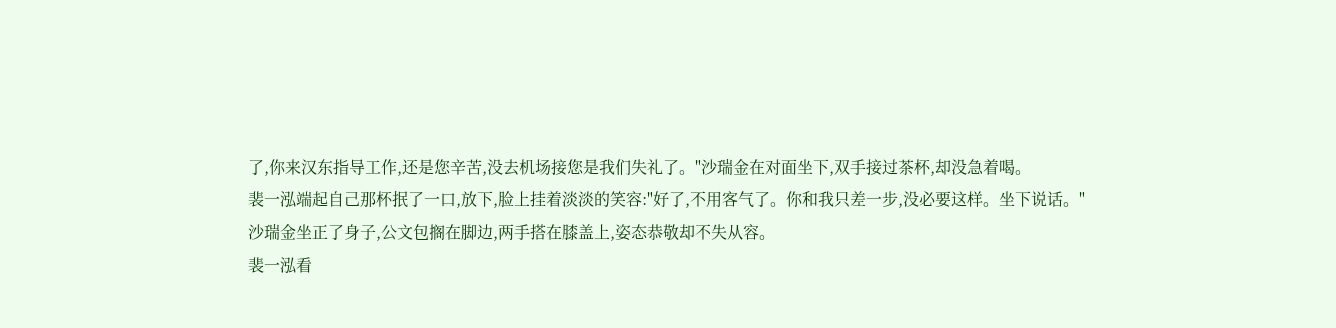了,你来汉东指导工作,还是您辛苦,没去机场接您是我们失礼了。"沙瑞金在对面坐下,双手接过茶杯,却没急着喝。
裴一泓端起自己那杯抿了一口,放下,脸上挂着淡淡的笑容:"好了,不用客气了。你和我只差一步,没必要这样。坐下说话。"
沙瑞金坐正了身子,公文包搁在脚边,两手搭在膝盖上,姿态恭敬却不失从容。
裴一泓看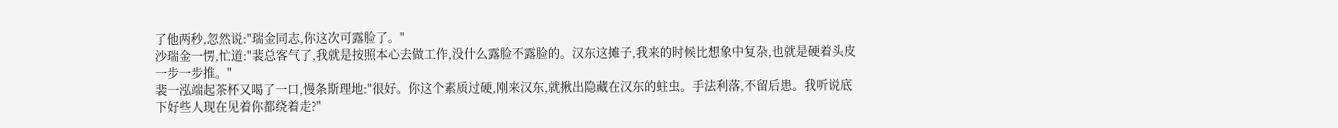了他两秒,忽然说:"瑞金同志,你这次可露脸了。"
沙瑞金一愣,忙道:"裴总客气了,我就是按照本心去做工作,没什么露脸不露脸的。汉东这摊子,我来的时候比想象中复杂,也就是硬着头皮一步一步推。"
裴一泓端起茶杯又喝了一口,慢条斯理地:"很好。你这个素质过硬,刚来汉东,就揪出隐藏在汉东的蛀虫。手法利落,不留后患。我听说底下好些人现在见着你都绕着走?"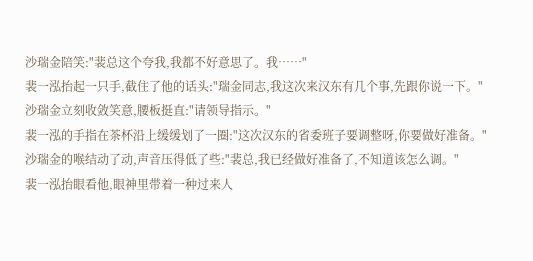沙瑞金陪笑:"裴总这个夸我,我都不好意思了。我……"
裴一泓抬起一只手,截住了他的话头:"瑞金同志,我这次来汉东有几个事,先跟你说一下。"
沙瑞金立刻收敛笑意,腰板挺直:"请领导指示。"
裴一泓的手指在茶杯沿上缓缓划了一圈:"这次汉东的省委班子要调整呀,你要做好准备。"
沙瑞金的喉结动了动,声音压得低了些:"裴总,我已经做好准备了,不知道该怎么调。"
裴一泓抬眼看他,眼神里带着一种过来人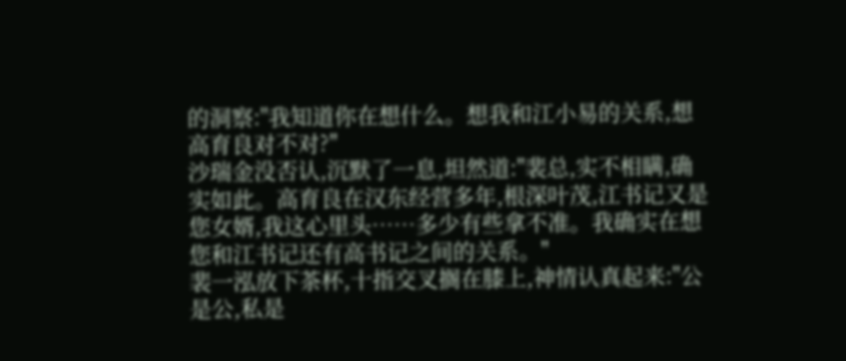的洞察:"我知道你在想什么。想我和江小易的关系,想高育良对不对?"
沙瑞金没否认,沉默了一息,坦然道:"裴总,实不相瞒,确实如此。高育良在汉东经营多年,根深叶茂,江书记又是您女婿,我这心里头……多少有些拿不准。我确实在想您和江书记还有高书记之间的关系。"
裴一泓放下茶杯,十指交叉搁在膝上,神情认真起来:"公是公,私是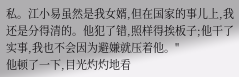私。江小易虽然是我女婿,但在国家的事儿上,我还是分得清的。他犯了错,照样得挨板子;他干了实事,我也不会因为避嫌就压着他。"
他顿了一下,目光灼灼地看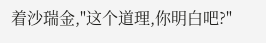着沙瑞金,"这个道理,你明白吧?"